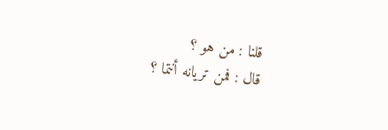قلنا : من هو ؟
قال : فمن تريانه أنتما ؟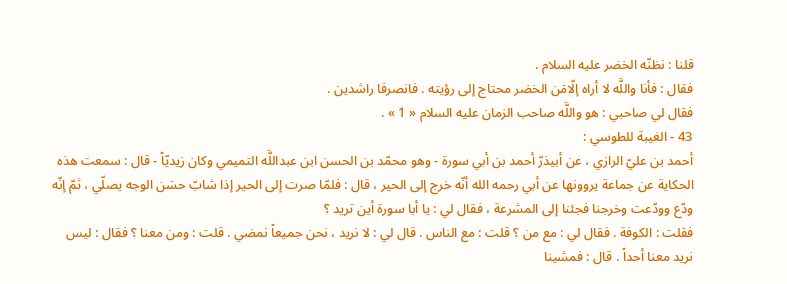قلنا : نظنّه الخضر عليه السلام .
فقال : فأنا واللَّه لا أراه إلّامَن الخضر محتاج إلى رؤيته . فانصرفا راشدين .
فقال لي صاحبي : هو واللَّه صاحب الزمان عليه السلام « 1 » .
43 - الغيبة للطوسي :
أحمد بن عليّ الرازي ، عن أبيذرّ أحمد بن أبي سورة - وهو محمّد بن الحسن ابن عبداللَّه التميمي وكان زيديّاً - قال : سمعت هذه الحكاية عن جماعة يروونها عن أبي رحمه الله أنّه خرج إلى الحير ، قال : فلمّا صرت إلى الحير إذا شابّ حسَن الوجه يصلّي ، ثمّ إنّه ودّع وودّعت وخرجنا فجئنا إلى المشرعة ، فقال لي : يا أبا سورة أين تريد ؟
فقلت : الكوفة . فقال لي : مع من ؟ قلت : مع الناس . قال لي : لا نريد ، نحن جميعاً نمضي . قلت : ومن معنا ؟ فقال : ليس نريد معنا أحداً . قال : فمشينا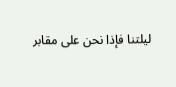ليلتنا فإذا نحن على مقابر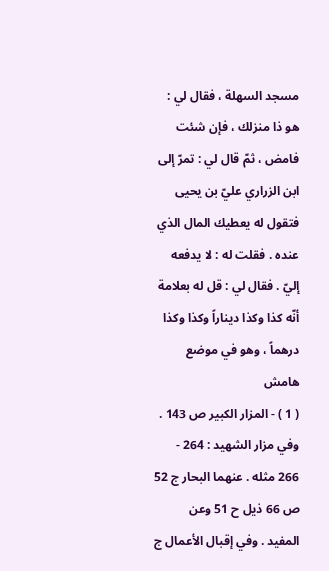مسجد السهلة ، فقال لي : هو ذا منزلك ، فإن شئت فامض ، ثمّ قال لي : تمرّ إلى ابن الزراري عليّ بن يحيى فتقول له يعطيك المال الذي عنده . فقلت له : لا يدفعه إليّ . فقال لي : قل له بعلامة أنّه كذا وكذا ديناراً وكذا وكذا درهماً ، وهو في موضع
هامش
( 1 ) - المزار الكبير ص 143 . وفي مزار الشهيد : 264 - 266 مثله . عنهما البحار ج 52 ص 66 ذيل ح 51 وعن المفيد . وفي إقبال الأعمال ج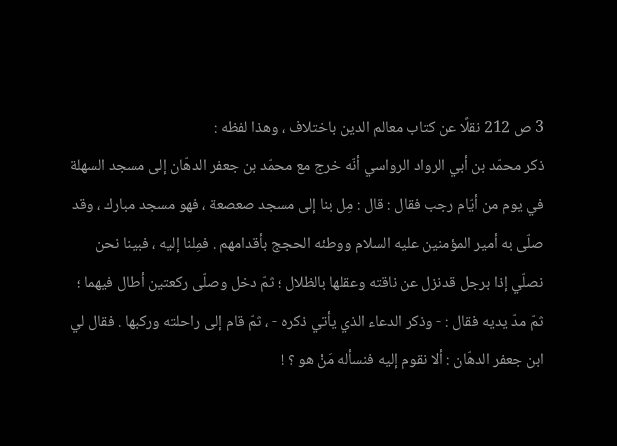3 ص 212 نقلًا عن كتاب معالم الدين باختلاف ، وهذا لفظه :
ذكر محمّد بن أبي الرواد الرواسي أنّه خرج مع محمّد بن جعفر الدهّان إلى مسجد السهلة في يوم من أيّام رجب فقال : قال : مِل بنا إلى مسجد صعصعة ، فهو مسجد مبارك ، وقد صلّى به أمير المؤمنين عليه السلام ووطئه الحجج بأقدامهم . فمِلنا إليه ، فبينا نحن نصلّي إذا برجل قدنزل عن ناقته وعقلها بالظلال ؛ ثمّ دخل وصلّى ركعتين أطال فيهما ؛ ثمّ مدّ يديه فقال : - وذكر الدعاء الذي يأتي ذكره - ، ثمّ قام إلى راحلته وركبها . فقال لي ابن جعفر الدهّان : ألا نقوم إليه فنسأله مَنْ هو ؟ !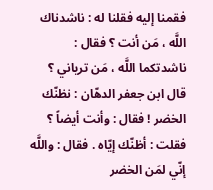فقمنا إليه فقلنا له : ناشدناك اللَّه ، مَن أنت ؟ فقال : ناشدتكما اللَّه ، مَن ترياني ؟ قال ابن جعفر الدهّان : نظنّك الخضر ! فقال : وأنت أيضاً ؟ فقلت : أظنّك إيّاه . فقال : واللَّه إنّي لمَن الخضر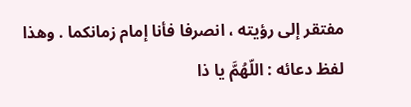مفتقر إلى رؤيته ، انصرفا فأنا إمام زمانكما . وهذا لفظ دعائه : اللّهُمَّ يا ذا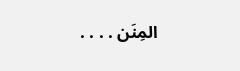المِنَن . . . .